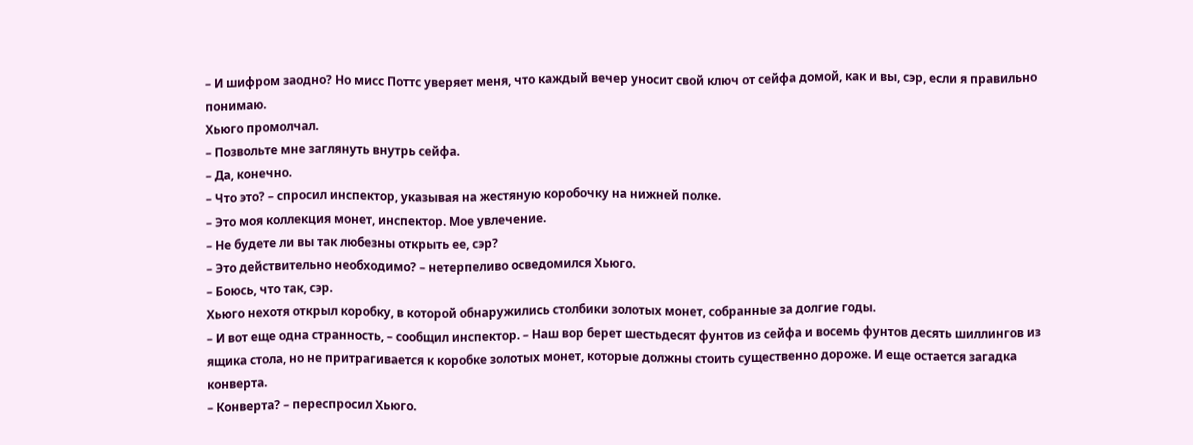– И шифром заодно? Но мисс Поттс уверяет меня, что каждый вечер уносит свой ключ от сейфа домой, как и вы, сэр, если я правильно понимаю.
Хьюго промолчал.
– Позвольте мне заглянуть внутрь сейфа.
– Да, конечно.
– Что это? – спросил инспектор, указывая на жестяную коробочку на нижней полке.
– Это моя коллекция монет, инспектор. Мое увлечение.
– Не будете ли вы так любезны открыть ее, сэр?
– Это действительно необходимо? – нетерпеливо осведомился Хьюго.
– Боюсь, что так, сэр.
Хьюго нехотя открыл коробку, в которой обнаружились столбики золотых монет, собранные за долгие годы.
– И вот еще одна странность, – сообщил инспектор. – Наш вор берет шестьдесят фунтов из сейфа и восемь фунтов десять шиллингов из ящика стола, но не притрагивается к коробке золотых монет, которые должны стоить существенно дороже. И еще остается загадка конверта.
– Конверта? – переспросил Хьюго.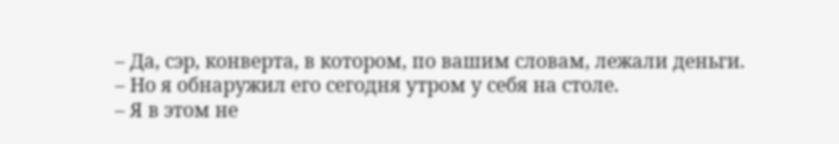– Да, сэр, конверта, в котором, по вашим словам, лежали деньги.
– Но я обнаружил его сегодня утром у себя на столе.
– Я в этом не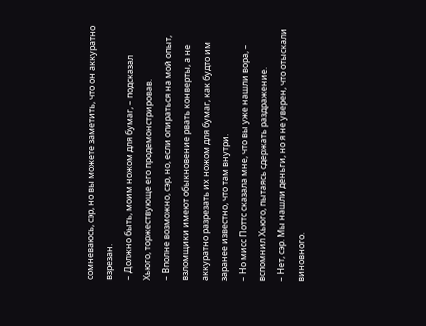сомневаюсь, сэр, но вы можете заметить, что он аккуратно взрезан.
– Должно быть, моим ножом для бумаг, – подсказал Хьюго, торжествующе его продемонстрировав.
– Вполне возможно, сэр, но, если опираться на мой опыт, взломщики имеют обыкновение рвать конверты, а не аккуратно разрезать их ножом для бумаг, как будто им заранее известно, что там внутри.
– Но мисс Поттс сказала мне, что вы уже нашли вора, – вспомнил Хьюго, пытаясь сдержать раздражение.
– Нет, сэр. Мы нашли деньги, но я не уверен, что отыскали виновного.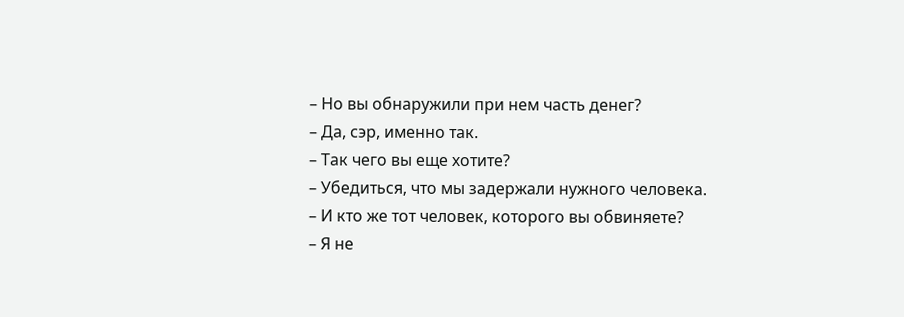– Но вы обнаружили при нем часть денег?
– Да, сэр, именно так.
– Так чего вы еще хотите?
– Убедиться, что мы задержали нужного человека.
– И кто же тот человек, которого вы обвиняете?
– Я не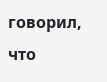говорил, что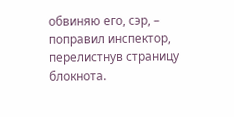обвиняю его, сэр, – поправил инспектор, перелистнув страницу блокнота.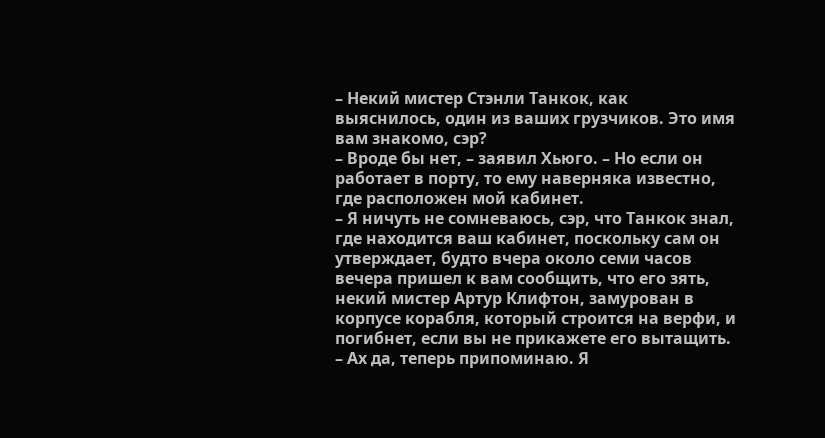– Некий мистер Стэнли Танкок, как выяснилось, один из ваших грузчиков. Это имя вам знакомо, сэр?
– Вроде бы нет, – заявил Хьюго. – Но если он работает в порту, то ему наверняка известно, где расположен мой кабинет.
– Я ничуть не сомневаюсь, сэр, что Танкок знал, где находится ваш кабинет, поскольку сам он утверждает, будто вчера около семи часов вечера пришел к вам сообщить, что его зять, некий мистер Артур Клифтон, замурован в корпусе корабля, который строится на верфи, и погибнет, если вы не прикажете его вытащить.
– Ах да, теперь припоминаю. Я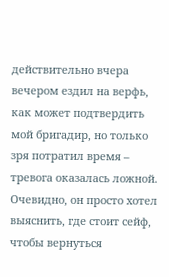действительно вчера вечером ездил на верфь, как может подтвердить мой бригадир, но только зря потратил время – тревога оказалась ложной. Очевидно, он просто хотел выяснить, где стоит сейф, чтобы вернуться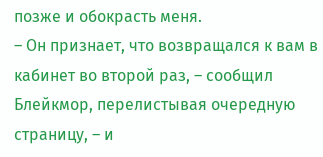позже и обокрасть меня.
– Он признает, что возвращался к вам в кабинет во второй раз, – сообщил Блейкмор, перелистывая очередную страницу, – и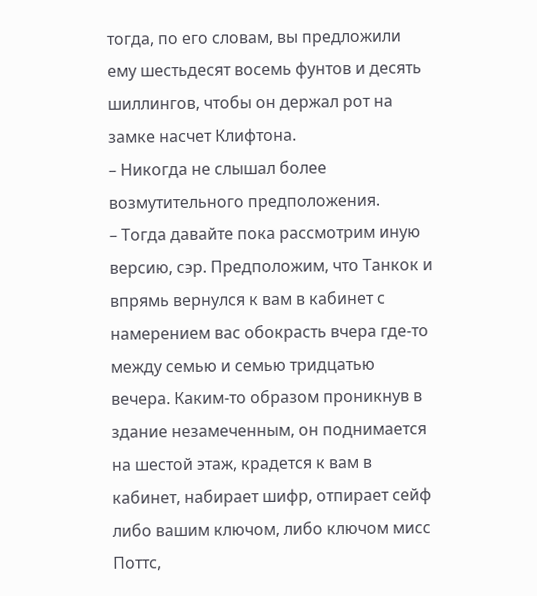тогда, по его словам, вы предложили ему шестьдесят восемь фунтов и десять шиллингов, чтобы он держал рот на замке насчет Клифтона.
– Никогда не слышал более возмутительного предположения.
– Тогда давайте пока рассмотрим иную версию, сэр. Предположим, что Танкок и впрямь вернулся к вам в кабинет с намерением вас обокрасть вчера где-то между семью и семью тридцатью вечера. Каким-то образом проникнув в здание незамеченным, он поднимается на шестой этаж, крадется к вам в кабинет, набирает шифр, отпирает сейф либо вашим ключом, либо ключом мисс Поттс,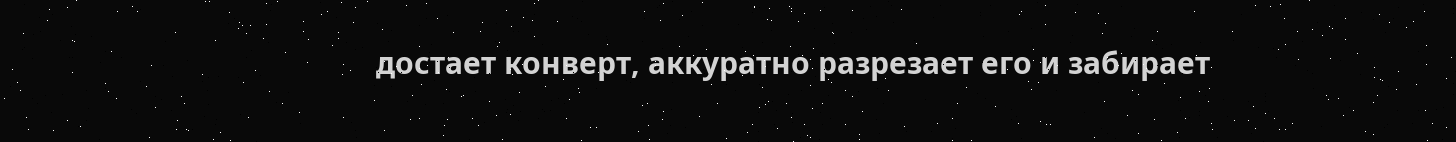достает конверт, аккуратно разрезает его и забирает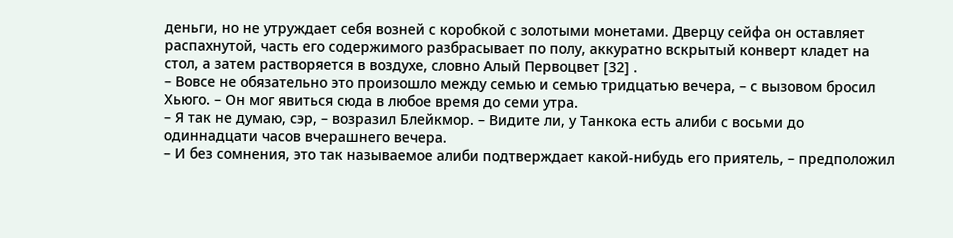деньги, но не утруждает себя возней с коробкой с золотыми монетами. Дверцу сейфа он оставляет распахнутой, часть его содержимого разбрасывает по полу, аккуратно вскрытый конверт кладет на стол, а затем растворяется в воздухе, словно Алый Первоцвет [32] .
– Вовсе не обязательно это произошло между семью и семью тридцатью вечера, – с вызовом бросил Хьюго. – Он мог явиться сюда в любое время до семи утра.
– Я так не думаю, сэр, – возразил Блейкмор. – Видите ли, у Танкока есть алиби с восьми до одиннадцати часов вчерашнего вечера.
– И без сомнения, это так называемое алиби подтверждает какой-нибудь его приятель, – предположил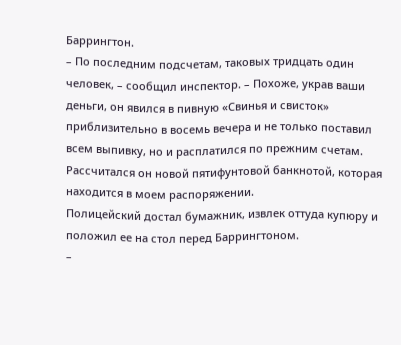Баррингтон.
– По последним подсчетам, таковых тридцать один человек, – сообщил инспектор. – Похоже, украв ваши деньги, он явился в пивную «Свинья и свисток» приблизительно в восемь вечера и не только поставил всем выпивку, но и расплатился по прежним счетам. Рассчитался он новой пятифунтовой банкнотой, которая находится в моем распоряжении.
Полицейский достал бумажник, извлек оттуда купюру и положил ее на стол перед Баррингтоном.
–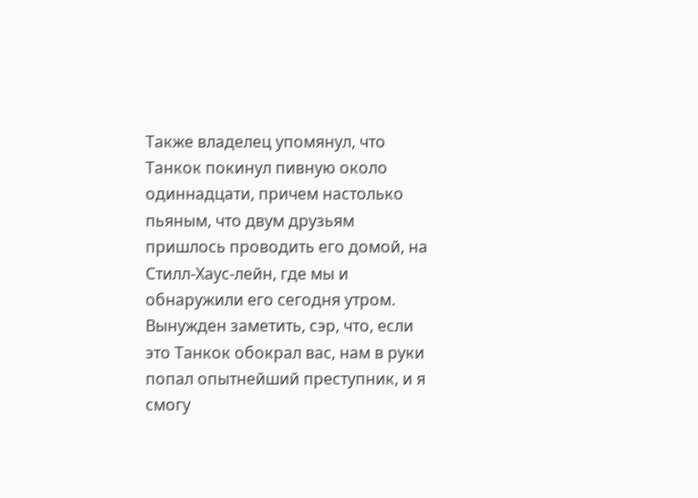Также владелец упомянул, что Танкок покинул пивную около одиннадцати, причем настолько пьяным, что двум друзьям пришлось проводить его домой, на Стилл-Хаус-лейн, где мы и обнаружили его сегодня утром. Вынужден заметить, сэр, что, если это Танкок обокрал вас, нам в руки попал опытнейший преступник, и я смогу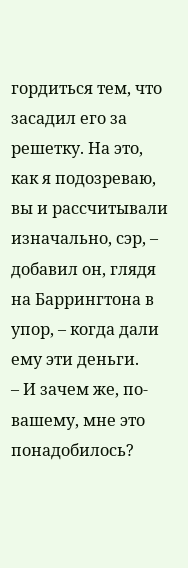гордиться тем, что засадил его за решетку. На это, как я подозреваю, вы и рассчитывали изначально, сэр, – добавил он, глядя на Баррингтона в упор, – когда дали ему эти деньги.
– И зачем же, по-вашему, мне это понадобилось?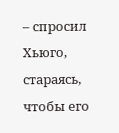– спросил Хьюго, стараясь, чтобы его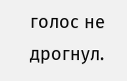голос не дрогнул.